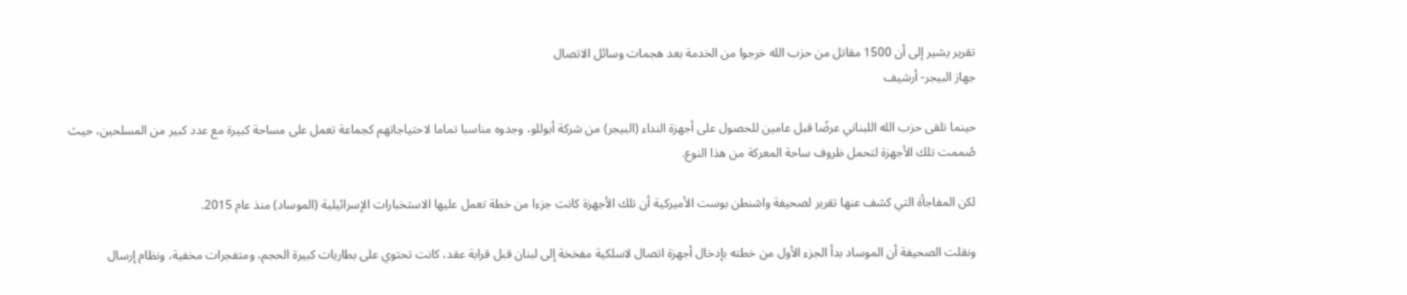تقرير يشير إلى أن 1500 مقاتل من حزب الله خرجوا من الخدمة بعد هجمات وسائل الاتصال
جهاز البيجر- أرشيف

حينما تلقى حزب الله اللبناني عرضًا قبل عامين للحصول على أجهزة النداء (البيجر) من شركة أبوللو، وجدوه مناسبا تماما لاحتياجاتهم كجماعة تعمل على مساحة كبيرة مع عدد كبير من المسلحين، حيث صُممت تلك الأجهزة لتحمل ظروف ساحة المعركة من هذا النوع.

لكن المفاجأة التي كشف عنها تقرير لصحيفة واشنطن بوست الأميركية أن تلك الأجهزة كانت جزءا من خطة تعمل عليها الاستخبارات الإسرائيلية (الموساد) منذ عام 2015.

ونقلت الصحيفة أن الموساد بدأ الجزء الأول من خطته بإدخال أجهزة اتصال لاسلكية مفخخة إلى لبنان قبل قرابة عقد، كانت تحتوي على بطاريات كبيرة الحجم، ومتفجرات مخفية، ونظام إرسال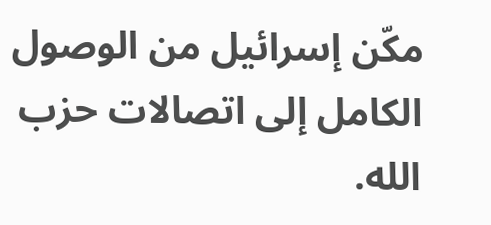مكّن إسرائيل من الوصول الكامل إلى اتصالات حزب الله.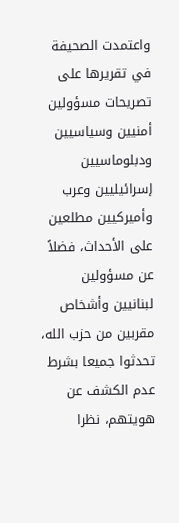واعتمدت الصحيفة في تقريرها على تصريحات مسؤولين أمنيين وسياسيين ودبلوماسيين إسرائيليين وعرب وأميركيين مطلعين على الأحداث، فضلاً عن مسؤولين لبنانيين وأشخاص مقربين من حزب الله، تحدثوا جميعا بشرط عدم الكشف عن هويتهم، نظرا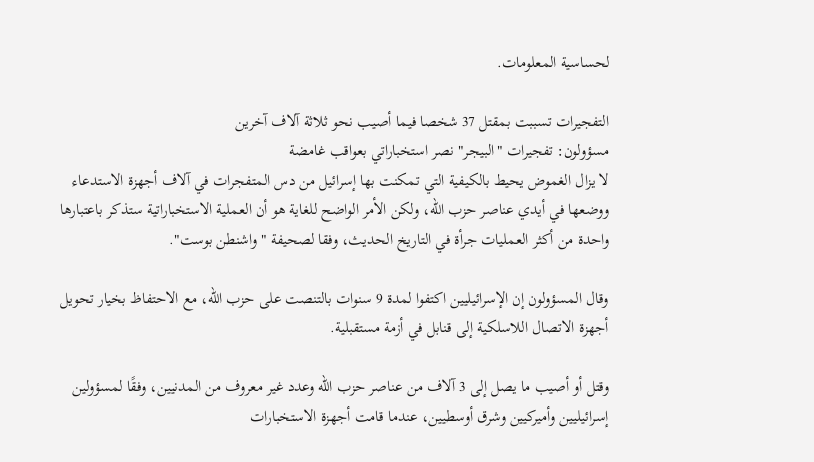لحساسية المعلومات.

التفجيرات تسببت بمقتل 37 شخصا فيما أصيب نحو ثلاثة آلاف آخرين
مسؤولون: تفجيرات "البيجر" نصر استخباراتي بعواقب غامضة
لا يزال الغموض يحيط بالكيفية التي تمكنت بها إسرائيل من دس المتفجرات في آلاف أجهزة الاستدعاء ووضعها في أيدي عناصر حزب الله، ولكن الأمر الواضح للغاية هو أن العملية الاستخباراتية ستذكر باعتبارها واحدة من أكثر العمليات جرأة في التاريخ الحديث، وفقا لصحيفة "واشنطن بوست".

وقال المسؤولون إن الإسرائيليين اكتفوا لمدة 9 سنوات بالتنصت على حزب الله، مع الاحتفاظ بخيار تحويل أجهزة الاتصال اللاسلكية إلى قنابل في أزمة مستقبلية.

وقتل أو أصيب ما يصل إلى 3 آلاف من عناصر حزب الله وعدد غير معروف من المدنيين، وفقًا لمسؤولين إسرائيليين وأميركيين وشرق أوسطيين، عندما قامت أجهزة الاستخبارات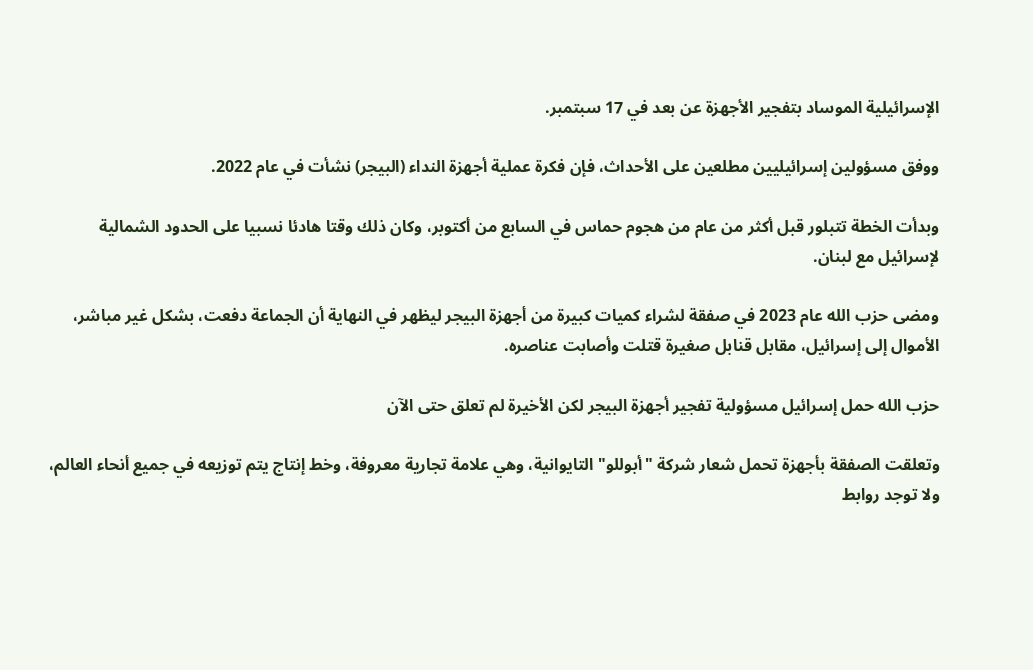الإسرائيلية الموساد بتفجير الأجهزة عن بعد في 17 سبتمبر.

ووفق مسؤولين إسرائيليين مطلعين على الأحداث، فإن فكرة عملية أجهزة النداء (البيجر) نشأت في عام 2022.

وبدأت الخطة تتبلور قبل أكثر من عام من هجوم حماس في السابع من أكتوبر، وكان ذلك وقتا هادئا نسبيا على الحدود الشمالية لإسرائيل مع لبنان.

ومضى حزب الله عام 2023 في صفقة لشراء كميات كبيرة من أجهزة البيجر ليظهر في النهاية أن الجماعة دفعت، بشكل غير مباشر، الأموال إلى إسرائيل، مقابل قنابل صغيرة قتلت وأصابت عناصره.

حزب الله حمل إسرائيل مسؤولية تفجير أجهزة البيجر لكن الأخيرة لم تعلق حتى الآن

وتعلقت الصفقة بأجهزة تحمل شعار شركة "أبوللو" التايوانية، وهي علامة تجارية معروفة، وخط إنتاج يتم توزيعه في جميع أنحاء العالم، ولا توجد روابط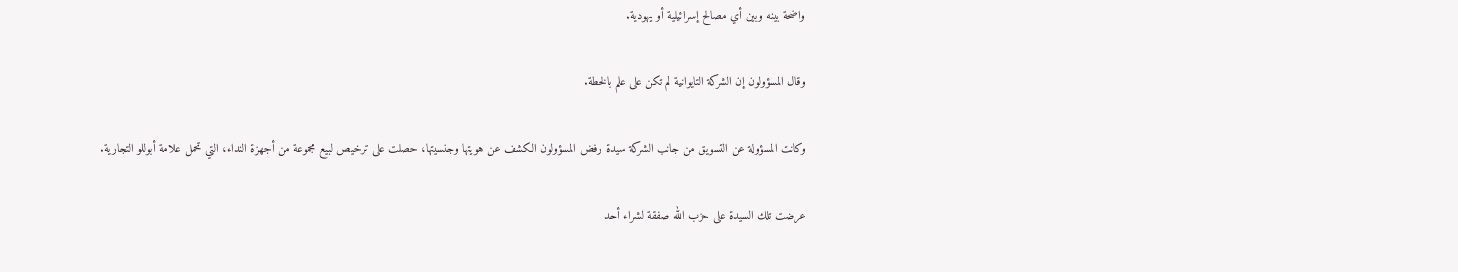واضحة بينه وبين أي مصالح إسرائيلية أو يهودية.

وقال المسؤولون إن الشركة التايوانية لم تكن على علم بالخطة.

وكانت المسؤولة عن التسويق من جانب الشركة سيدة رفض المسؤولون الكشف عن هويتها وجنسيتها، حصلت على ترخيص لبيع مجموعة من أجهزة النداء، التي تحمل علامة أبوللو التجارية.

عرضت تلك السيدة على حزب الله صفقة لشراء أحد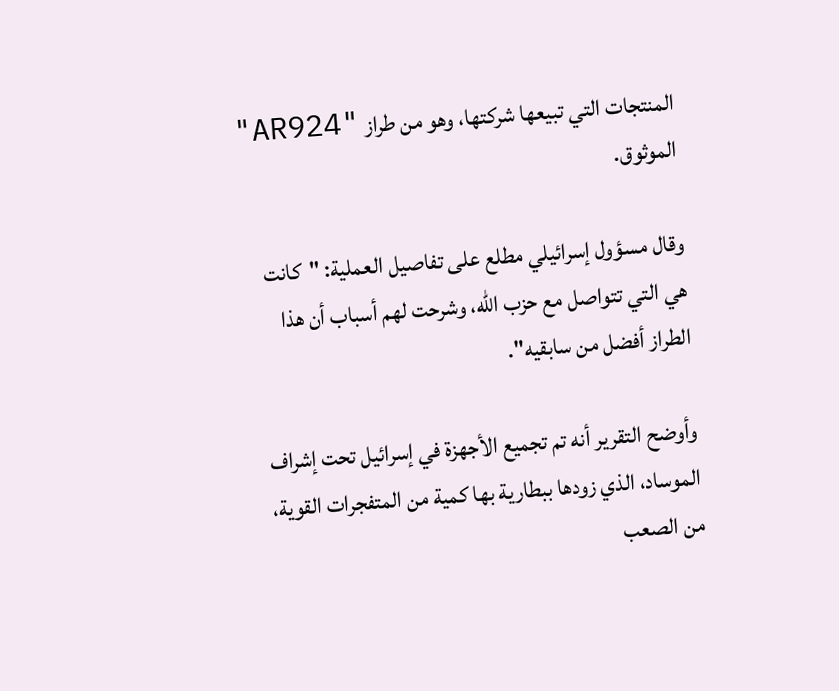المنتجات التي تبيعها شركتها، وهو من طراز "AR924" الموثوق.

وقال مسؤول إسرائيلي مطلع على تفاصيل العملية: "كانت هي التي تتواصل مع حزب الله، وشرحت لهم أسباب أن هذا الطراز أفضل من سابقيه".

وأوضح التقرير أنه تم تجميع الأجهزة في إسرائيل تحت إشراف الموساد، الذي زودها ببطارية بها كمية من المتفجرات القوية، من الصعب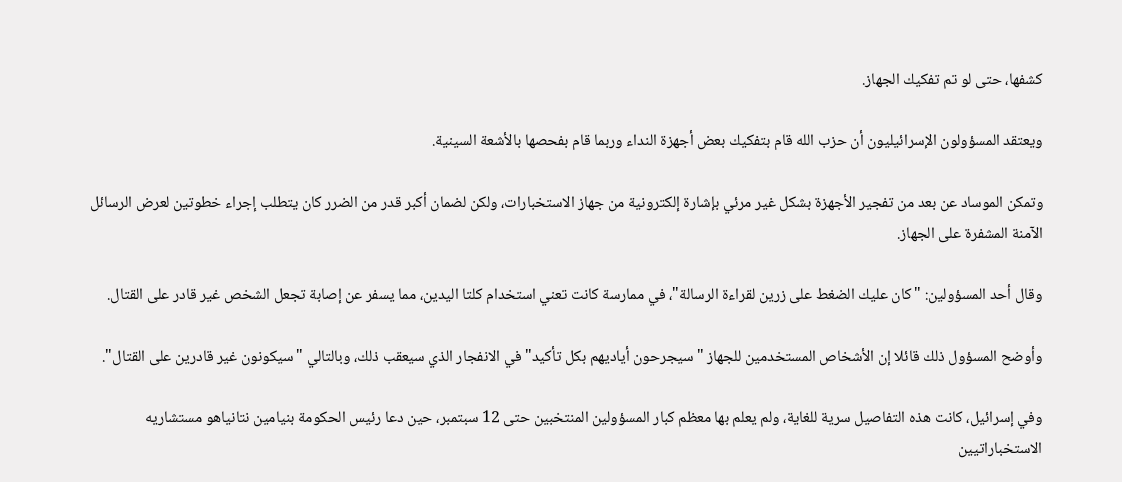كشفها، حتى لو تم تفكيك الجهاز.

ويعتقد المسؤولون الإسرائيليون أن حزب الله قام بتفكيك بعض أجهزة النداء وربما قام بفحصها بالأشعة السينية.

وتمكن الموساد عن بعد من تفجير الأجهزة بشكل غير مرئي بإشارة إلكترونية من جهاز الاستخبارات، ولكن لضمان أكبر قدر من الضرر كان يتطلب إجراء خطوتين لعرض الرسائل الآمنة المشفرة على الجهاز.

وقال أحد المسؤولين: "كان عليك الضغط على زرين لقراءة الرسالة"، في ممارسة كانت تعني استخدام كلتا اليدين، مما يسفر عن إصابة تجعل الشخص غير قادر على القتال.

وأوضح المسؤول ذلك قائلا إن الأشخاص المستخدمين للجهاز "سيجرحون أياديهم بكل تأكيد" في الانفجار الذي سيعقب ذلك، وبالتالي "سيكونون غير قادرين على القتال".

وفي إسرائيل، كانت هذه التفاصيل سرية للغاية، ولم يعلم بها معظم كبار المسؤولين المنتخبين حتى 12 سبتمبر، حين دعا رئيس الحكومة بنيامين نتانياهو مستشاريه الاستخباراتيين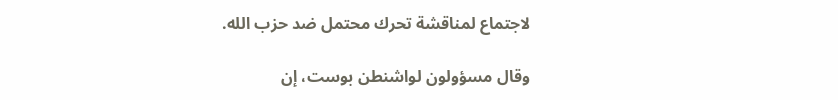لاجتماع لمناقشة تحرك محتمل ضد حزب الله.

وقال مسؤولون لواشنطن بوست، إن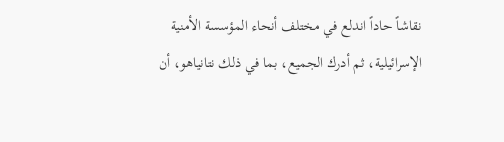نقاشاً حاداً اندلع في مختلف أنحاء المؤسسة الأمنية الإسرائيلية، ثم أدرك الجميع، بما في ذلك نتانياهو، أن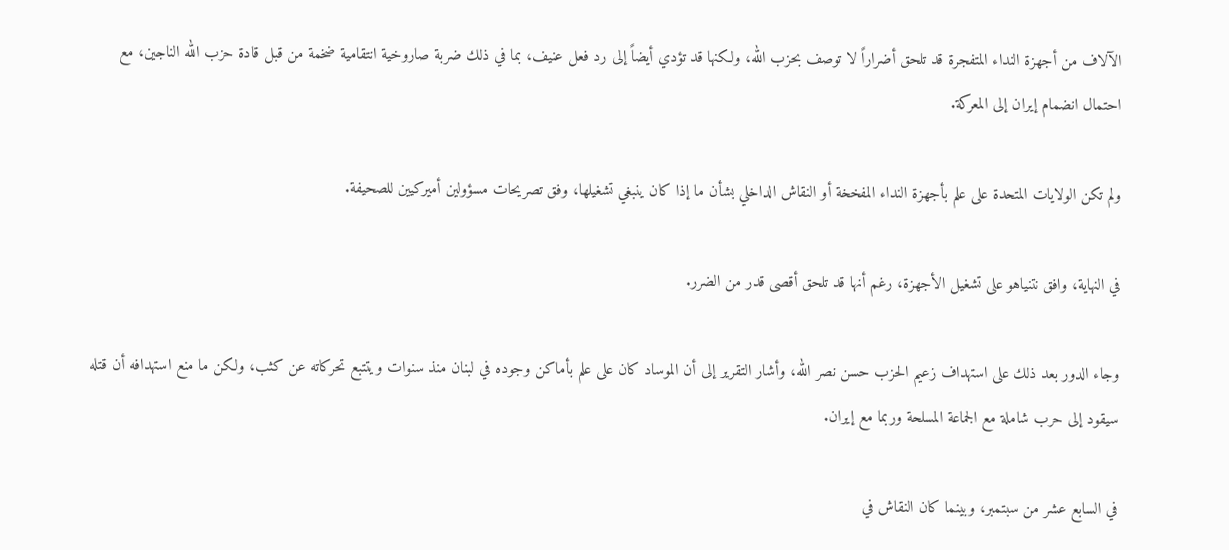الآلاف من أجهزة النداء المتفجرة قد تلحق أضراراً لا توصف بحزب الله، ولكنها قد تؤدي أيضاً إلى رد فعل عنيف، بما في ذلك ضربة صاروخية انتقامية ضخمة من قبل قادة حزب الله الناجين، مع احتمال انضمام إيران إلى المعركة.

ولم تكن الولايات المتحدة على علم بأجهزة النداء المفخخة أو النقاش الداخلي بشأن ما إذا كان ينبغي تشغيلها، وفق تصريحات مسؤولين أميركيين للصحيفة.

في النهاية، وافق نتنياهو على تشغيل الأجهزة، رغم أنها قد تلحق أقصى قدر من الضرر.

وجاء الدور بعد ذلك على استهداف زعيم الحزب حسن نصر الله، وأشار التقرير إلى أن الموساد كان على علم بأماكن وجوده في لبنان منذ سنوات ويتتبع تحركاته عن كثب، ولكن ما منع استهدافه أن قتله سيقود إلى حرب شاملة مع الجماعة المسلحة وربما مع إيران.

في السابع عشر من سبتمبر، وبينما كان النقاش في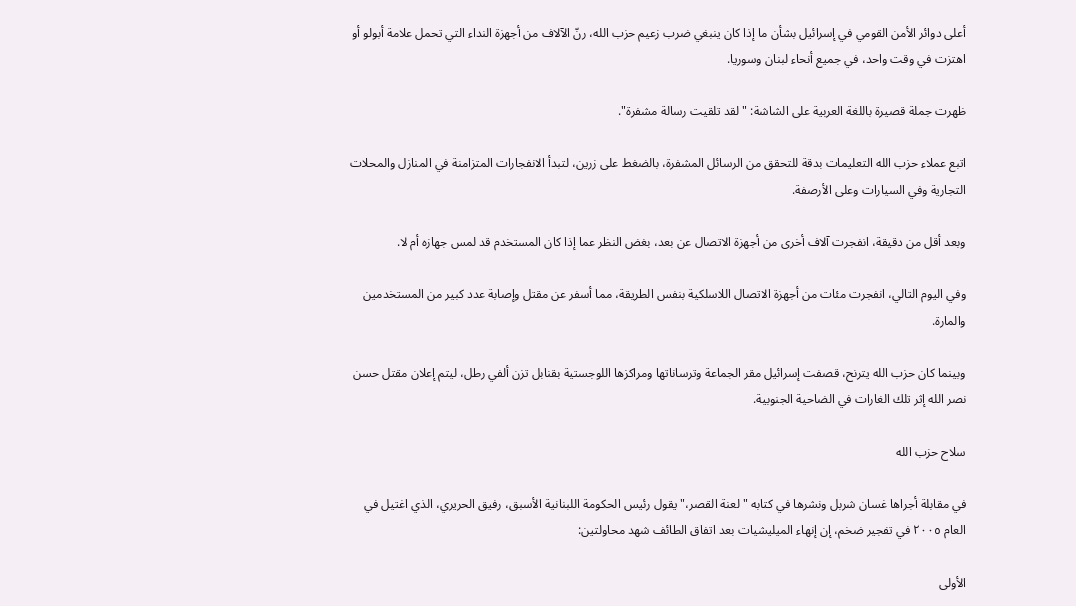أعلى دوائر الأمن القومي في إسرائيل بشأن ما إذا كان ينبغي ضرب زعيم حزب الله، رنّ الآلاف من أجهزة النداء التي تحمل علامة أبولو أو اهتزت في وقت واحد، في جميع أنحاء لبنان وسوريا.

ظهرت جملة قصيرة باللغة العربية على الشاشة: "لقد تلقيت رسالة مشفرة".

اتبع عملاء حزب الله التعليمات بدقة للتحقق من الرسائل المشفرة، بالضغط على زرين، لتبدأ الانفجارات المتزامنة في المنازل والمحلات التجارية وفي السيارات وعلى الأرصفة.

وبعد أقل من دقيقة، انفجرت آلاف أخرى من أجهزة الاتصال عن بعد، بغض النظر عما إذا كان المستخدم قد لمس جهازه أم لا.

وفي اليوم التالي، انفجرت مئات من أجهزة الاتصال اللاسلكية بنفس الطريقة، مما أسفر عن مقتل وإصابة عدد كبير من المستخدمين والمارة.

وبينما كان حزب الله يترنح، قصفت إسرائيل مقر الجماعة وترساناتها ومراكزها اللوجستية بقنابل تزن ألفي رطل، ليتم إعلان مقتل حسن نصر الله إثر تلك الغارات في الضاحية الجنوبية.

سلاح حزب الله

في مقابلة أجراها غسان شربل ونشرها في كتابه "لعنة القصر،" يقول رئيس الحكومة اللبنانية الأسبق، رفيق الحريري، الذي اغتيل في العام ٢٠٠٥ في تفجير ضخم، إن إنهاء الميليشيات بعد اتفاق الطائف شهد محاولتين:

الأولى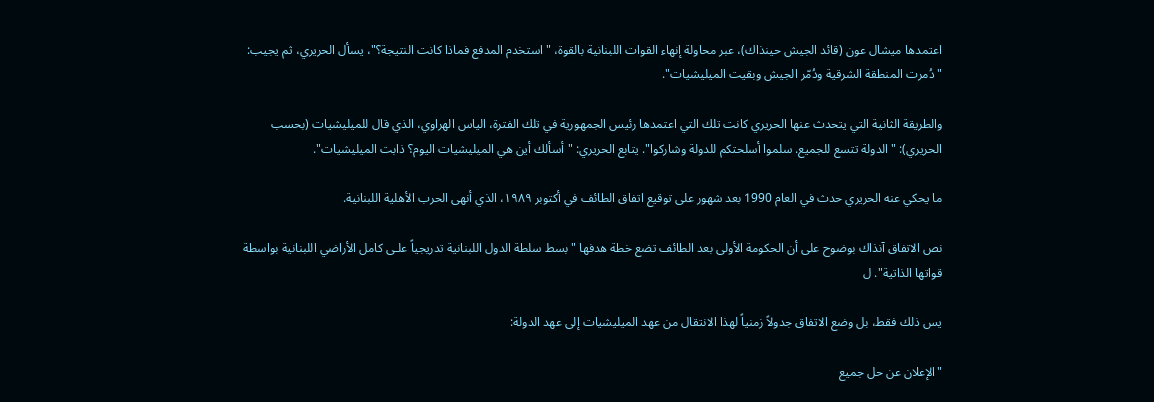اعتمدها ميشال عون (قائد الجيش حينذاك)، عبر محاولة إنهاء القوات اللبنانية بالقوة، "استخدم المدفع فماذا كانت النتيجة؟"، يسأل الحريري، ثم يجيب: "دُمرت المنطقة الشرقية ودُمّر الجيش وبقيت الميليشيات".

والطريقة الثانية التي يتحدث عنها الحريري كانت تلك التي اعتمدها رئيس الجمهورية في تلك الفترة، الياس الهراوي، الذي قال للميليشيات (بحسب الحريري): "الدولة تتسع للجميع. سلموا أسلحتكم للدولة وشاركوا". يتابع الحريري: "أسألك أين هي الميليشيات اليوم؟ ذابت الميليشيات".

ما يحكي عنه الحريري حدث في العام 1990 بعد شهور على توقيع اتفاق الطائف في أكتوبر ١٩٨٩، الذي أنهى الحرب الأهلية اللبنانية.

نص الاتفاق آنذاك بوضوح على أن الحكومة الأولى بعد الطائف تضع خطة هدفها "بسط سلطة الدول اللبنانية تدریجیاً علـى كامل الأراضي اللبنانیة بواسطة قواتها الذاتیة". ل

يس ذلك فقط، بل وضع الاتفاق جدولاً زمنياً لهذا الانتقال من عهد الميليشيات إلى عهد الدولة:

"الإعلان عن حل جمیع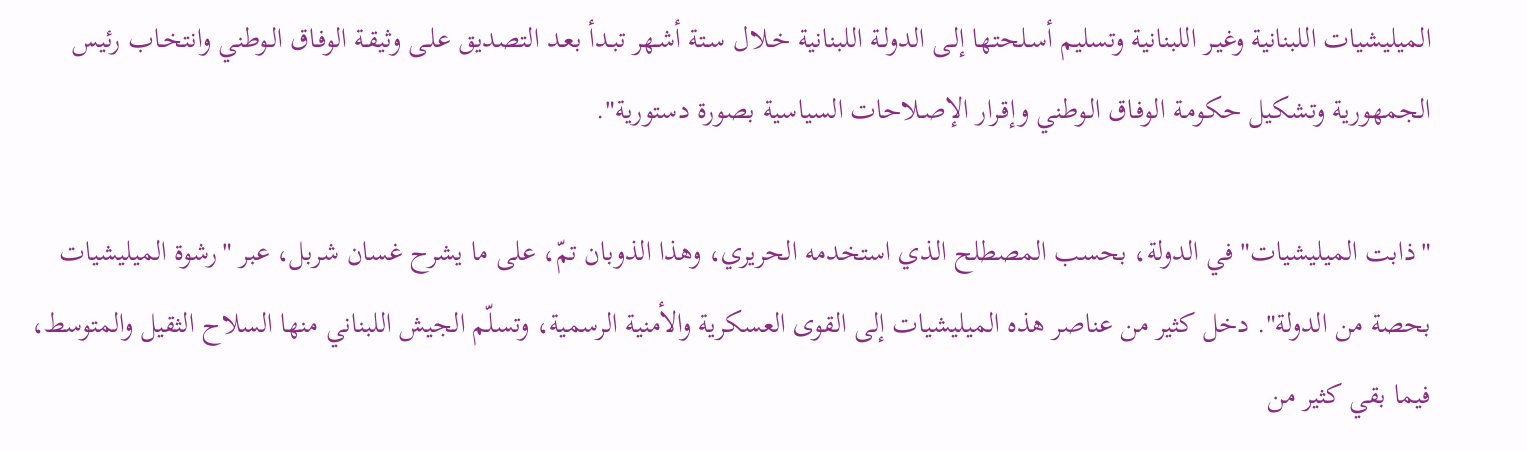المیلیشیات اللبنانية وغیـر اللبنانية وتسليم أسـلحتها إلـى الدولـة اللبنانية خـلال سـتة أشـهر تبـدأ بعـد التصديق علـى وثیقـة الوفـاق الـوطني وانتخـاب رئيس الجمهورية وتشكيل حكومـة الوفـاق الـوطني وإقـرار الإصـلاحات السياسية بصورة دستورية".

"ذابت الميليشيات" في الدولة، بحسب المصطلح الذي استخدمه الحريري، وهذا الذوبان تمّ، على ما يشرح غسان شربل، عبر "رشوة الميليشيات بحصة من الدولة". دخل كثير من عناصر هذه الميليشيات إلى القوى العسكرية والأمنية الرسمية، وتسلّم الجيش اللبناني منها السلاح الثقيل والمتوسط، فيما بقي كثير من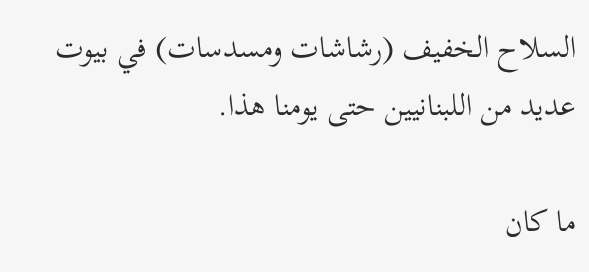السلاح الخفيف (رشاشات ومسدسات) في بيوت عديد من اللبنانيين حتى يومنا هذا.

ما كان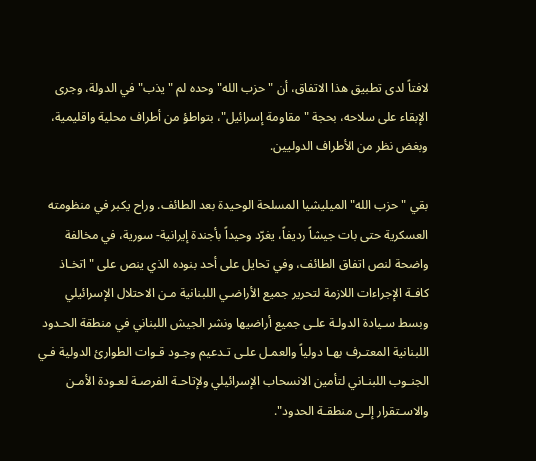لافتاً لدى تطبيق هذا الاتفاق، أن "حزب الله" وحده لم "يذب" في الدولة، وجرى الإبقاء على سلاحه، بحجة "مقاومة إسرائيل"، بتواطؤ من أطراف محلية واقليمية، وبغض نظر من الأطراف الدوليين.

بقي "حزب الله" الميليشيا المسلحة الوحيدة بعد الطائف. وراح يكبر في منظومته العسكرية حتى بات جيشاً رديفاً، يغرّد وحيداً بأجندة إيرانية- سورية، في مخالفة واضحة لنص اتفاق الطائف، وفي تحايل على أحد بنوده الذي ينص على "اتخـاذ كافـة الإجراءات اللازمة لتحرير جمیع الأراضـي اللبنانية مـن الاحتلال الإسرائيلي وبسط سـیادة الدولـة علـى جمیع أراضيها ونشر الجیش اللبناني في منطقة الحـدود اللبنانیة المعتـرف بهـا دولیاً والعمـل علـى تـدعیم وجـود قـوات الطوارئ الدولية فـي الجنـوب اللبنـاني لتأمين الانسحاب الإسرائيلي ولإتاحـة الفرصـة لعـودة الأمـن والاسـتقرار إلـى منطقـة الحدود".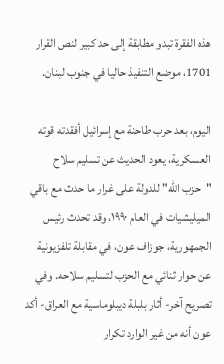هذه الفقرة تبدو مطابقة إلى حد كبير لنص القرار 1701، موضع التنفيذ حاليا في جنوب لبنان.

اليوم، بعد حرب طاحنة مع إسرائيل أفقدته قوته العسكرية، يعود الحديث عن تسليم سلاح "حزب الله" للدولة على غرار ما حدث مع باقي الميليشيات في العام ١٩٩٠، وقد تحدث رئيس الجمهورية، جوزاف عون، في مقابلة تلفزيونية عن حوار ثنائي مع الحزب لتسليم سلاحه. وفي تصريح آخر- أثار بلبلة ديبلوماسية مع العراق- أكد عون أنه من غير الوارد تكرار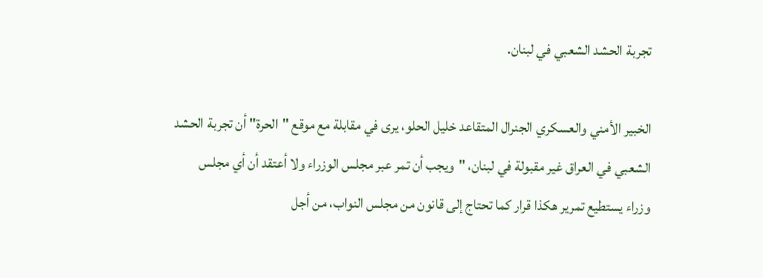تجربة الحشد الشعبي في لبنان.

الخبير الأمني والعسكري الجنرال المتقاعد خليل الحلو، يرى في مقابلة مع موقع "الحرة" أن تجربة الحشد الشعبي في العراق غير مقبولة في لبنان، "ويجب أن تمر عبر مجلس الوزراء ولا أعتقد أن أي مجلس وزراء يستطيع تمرير هكذا قرار كما تحتاج إلى قانون من مجلس النواب، من أجل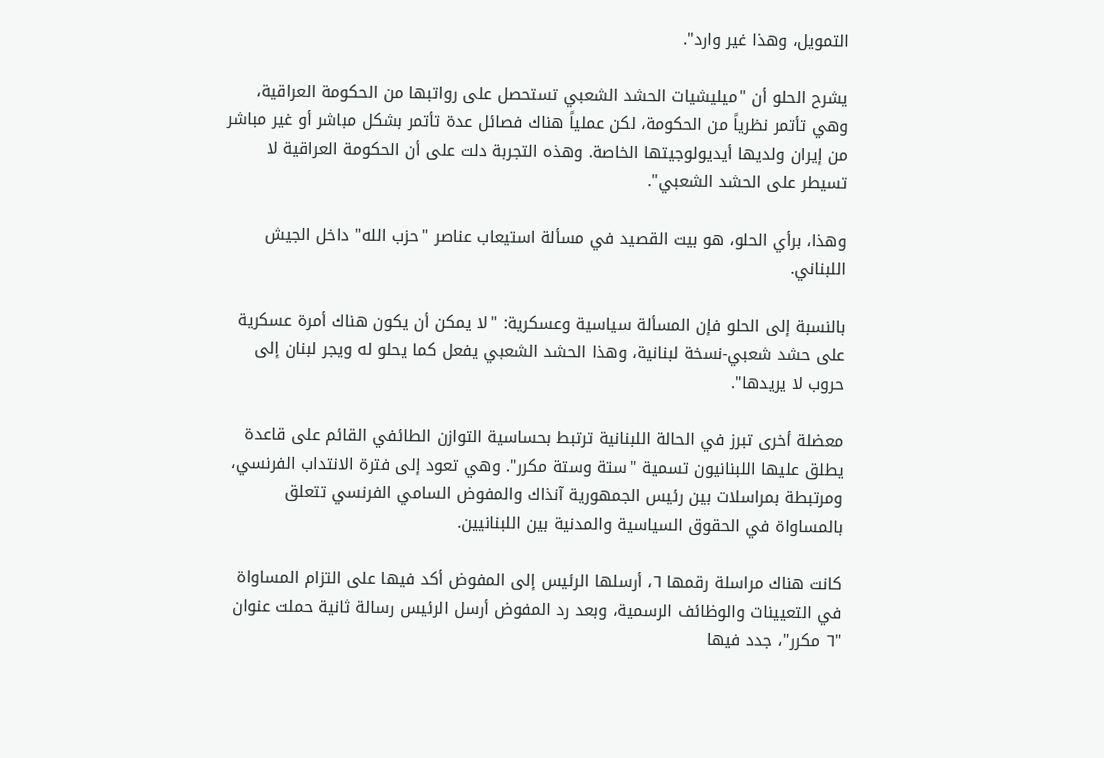التمويل، وهذا غير وارد".

يشرح الحلو أن "ميليشيات الحشد الشعبي تستحصل على رواتبها من الحكومة العراقية، وهي تأتمر نظرياً من الحكومة، لكن عملياً هناك فصائل عدة تأتمر بشكل مباشر أو غير مباشر من إيران ولديها أيديولوجيتها الخاصة. وهذه التجربة دلت على أن الحكومة العراقية لا تسيطر على الحشد الشعبي".

وهذا، برأي الحلو، هو بيت القصيد في مسألة استيعاب عناصر "حزب الله" داخل الجيش اللبناني.

بالنسبة إلى الحلو فإن المسألة سياسية وعسكرية: "لا يمكن أن يكون هناك أمرة عسكرية على حشد شعبي-نسخة لبنانية، وهذا الحشد الشعبي يفعل كما يحلو له ويجر لبنان إلى حروب لا يريدها".

معضلة أخرى تبرز في الحالة اللبنانية ترتبط بحساسية التوازن الطائفي القائم على قاعدة يطلق عليها اللبنانيون تسمية "ستة وستة مكرر". وهي تعود إلى فترة الانتداب الفرنسي، ومرتبطة بمراسلات بين رئيس الجمهورية آنذاك والمفوض السامي الفرنسي تتعلق بالمساواة في الحقوق السياسية والمدنية بين اللبنانيين.

كانت هناك مراسلة رقمها ٦، أرسلها الرئيس إلى المفوض أكد فيها على التزام المساواة في التعيينات والوظائف الرسمية، وبعد رد المفوض أرسل الرئيس رسالة ثانية حملت عنوان "٦ مكرر"، جدد فيها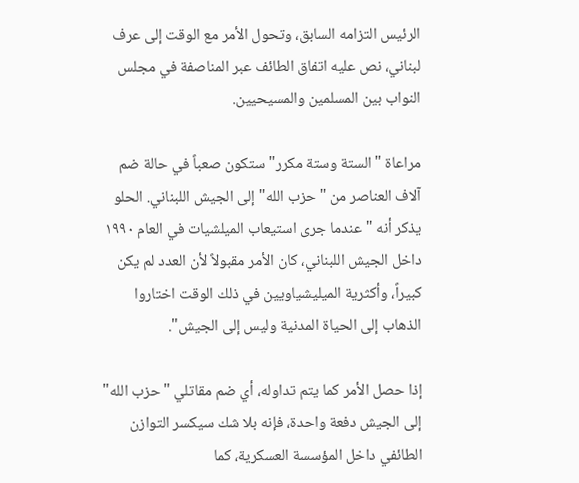الرئيس التزامه السابق، وتحول الأمر مع الوقت إلى عرف لبناني، نص عليه اتفاق الطائف عبر المناصفة في مجلس النواب بين المسلمين والمسيحيين.

مراعاة "الستة وستة مكرر" ستكون صعباً في حالة ضم آلاف العناصر من "حزب الله" إلى الجيش اللبناني. الحلو يذكر أنه "عندما جرى استيعاب الميلشيات في العام ١٩٩٠ داخل الجيش اللبناني، كان الأمر مقبولاً لأن العدد لم يكن كبيراً، وأكثرية الميليشياويين في ذلك الوقت اختاروا الذهاب إلى الحياة المدنية وليس إلى الجيش".

إذا حصل الأمر كما يتم تداوله، أي ضم مقاتلي "حزب الله" إلى الجيش دفعة واحدة، فإنه بلا شك سيكسر التوازن الطائفي داخل المؤسسة العسكرية، كما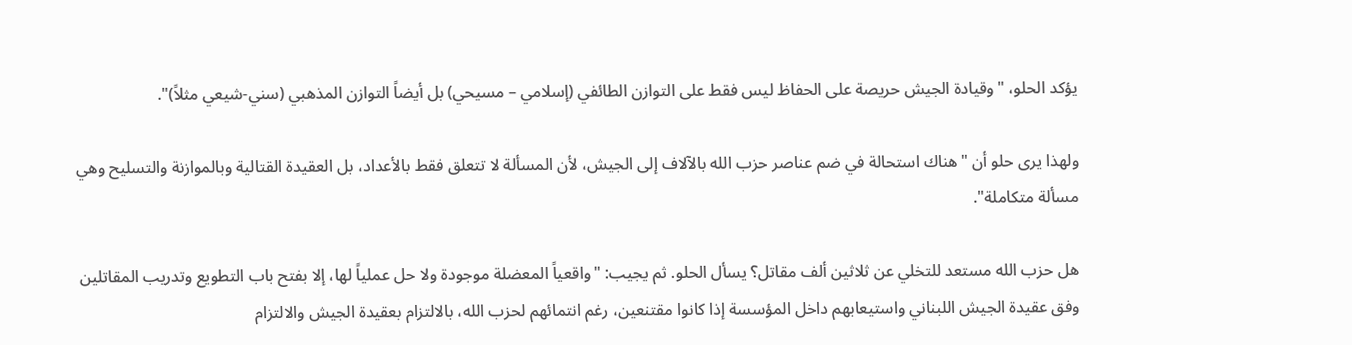يؤكد الحلو، "وقيادة الجيش حريصة على الحفاظ ليس فقط على التوازن الطائفي (إسلامي – مسيحي) بل أيضاً التوازن المذهبي (سني-شيعي مثلاً)".

ولهذا يرى حلو أن "هناك استحالة في ضم عناصر حزب الله بالآلاف إلى الجيش، لأن المسألة لا تتعلق فقط بالأعداد، بل العقيدة القتالية وبالموازنة والتسليح وهي مسألة متكاملة".

هل حزب الله مستعد للتخلي عن ثلاثين ألف مقاتل؟ يسأل الحلو. ثم يجيب: "واقعياً المعضلة موجودة ولا حل عملياً لها، إلا بفتح باب التطويع وتدريب المقاتلين وفق عقيدة الجيش اللبناني واستيعابهم داخل المؤسسة إذا كانوا مقتنعين، رغم انتمائهم لحزب الله، بالالتزام بعقيدة الجيش والالتزام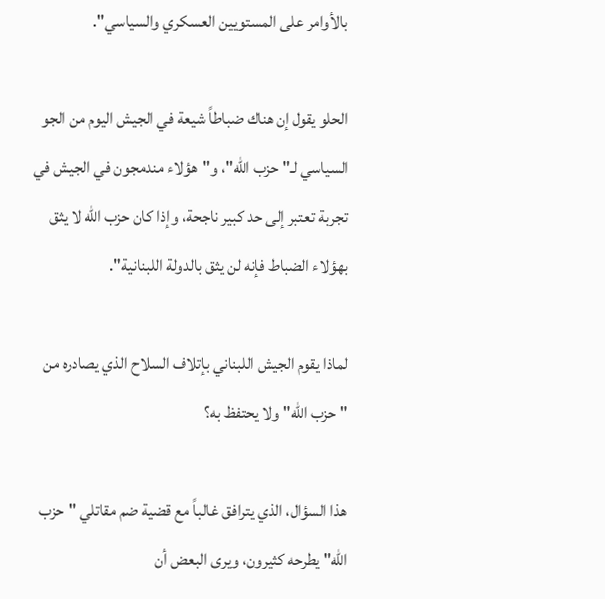بالأوامر على المستويين العسكري والسياسي".

الحلو يقول إن هناك ضباطاً شيعة في الجيش اليوم من الجو السياسي لـ"حزب الله"، و"هؤلاء مندمجون في الجيش في تجربة تعتبر إلى حد كبير ناجحة، وإذا كان حزب الله لا يثق بهؤلاء الضباط فإنه لن يثق بالدولة اللبنانية".

لماذا يقوم الجيش اللبناني بإتلاف السلاح الذي يصادره من "حزب الله" ولا يحتفظ به؟

هذا السؤال، الذي يترافق غالباً مع قضية ضم مقاتلي "حزب الله" يطرحه كثيرون، ويرى البعض أن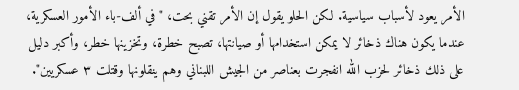الأمر يعود لأسباب سياسية. لكن الحلو يقول إن الأمر تقني بحت، "في ألف-باء الأمور العسكرية، عندما يكون هناك ذخائر لا يمكن استخدامها أو صيانتها، تصبح خطرة، وتخزينها خطر، وأكبر دليل على ذلك ذخائر لحزب الله انفجرت بعناصر من الجيش اللبناني وهم ينقلونها وقتلت ٣ عسكريين".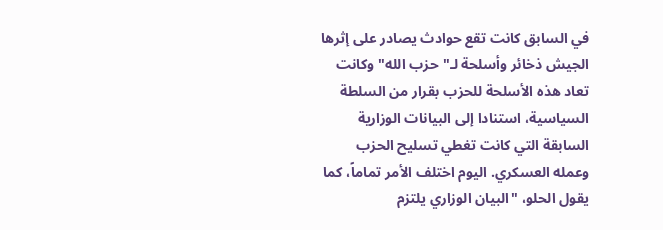في السابق كانت تقع حوادث يصادر على إثرها الجيش ذخائر وأسلحة لـ"حزب الله" وكانت تعاد هذه الأسلحة للحزب بقرار من السلطة السياسية، استنادا إلى البيانات الوزارية السابقة التي كانت تغطي تسليح الحزب وعمله العسكري. اليوم اختلف الأمر تماماً، كما يقول الحلو، "البيان الوزاري يلتزم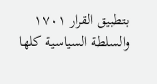بتطبيق القرار ١٧٠١ والسلطة السياسية كلها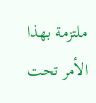ملتزمة بهذا الأمر تحت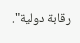رقابة دولية".